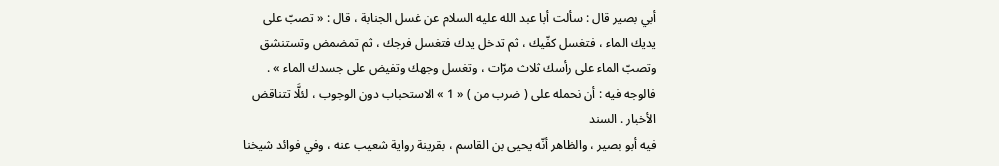أبي بصير قال : سألت أبا عبد الله عليه السلام عن غسل الجنابة ، قال : « تصبّ على يديك الماء ، فتغسل كفّيك ، ثم تدخل يدك فتغسل فرجك ، ثم تمضمض وتستنشق وتصبّ الماء على رأسك ثلاث مرّات ، وتغسل وجهك وتفيض على جسدك الماء » .
فالوجه فيه : أن نحمله على ( ضرب من ) « 1 » الاستحباب دون الوجوب ، لئلَّا تتناقض الأخبار . السند
فيه أبو بصير ، والظاهر أنّه يحيى بن القاسم ، بقرينة رواية شعيب عنه ، وفي فوائد شيخنا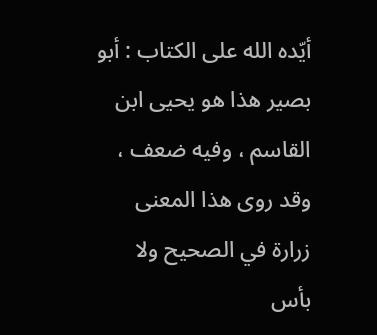أيّده الله على الكتاب : أبو بصير هذا هو يحيى ابن القاسم ، وفيه ضعف ، وقد روى هذا المعنى زرارة في الصحيح ولا بأس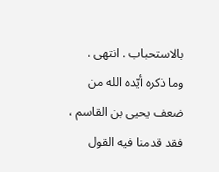بالاستحباب . انتهى .
وما ذكره أيّده الله من ضعف يحيى بن القاسم ، فقد قدمنا فيه القول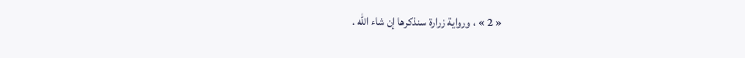« 2 » ، ورواية زرارة سنذكرها إن شاء الله .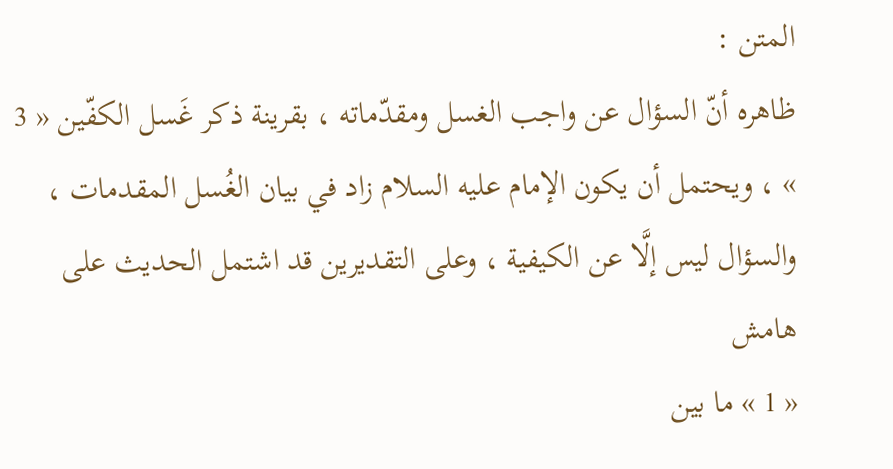المتن :
ظاهره أنّ السؤال عن واجب الغسل ومقدّماته ، بقرينة ذكر غَسل الكفّين « 3 » ، ويحتمل أن يكون الإمام عليه السلام زاد في بيان الغُسل المقدمات ، والسؤال ليس إلَّا عن الكيفية ، وعلى التقديرين قد اشتمل الحديث على
هامش
« 1 » ما بين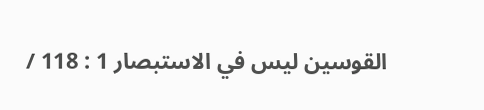القوسين ليس في الاستبصار 1 : 118 /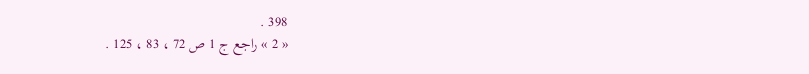398 .
« 2 » راجع ج 1 ص 72 ، 83 ، 125 .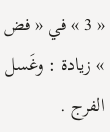« 3 » في « فض » زيادة : وغَسل الفرج .